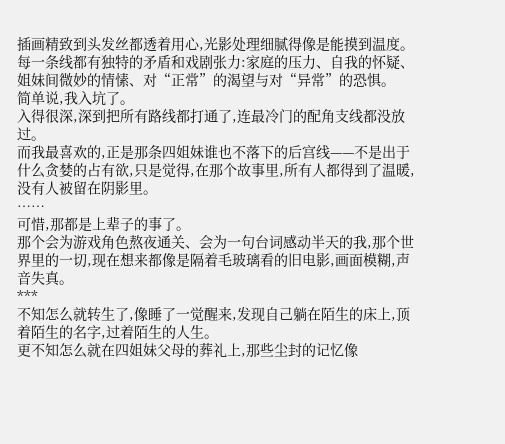插画精致到头发丝都透着用心,光影处理细腻得像是能摸到温度。
每一条线都有独特的矛盾和戏剧张力:家庭的压力、自我的怀疑、姐妹间微妙的情愫、对“正常”的渴望与对“异常”的恐惧。
简单说,我入坑了。
入得很深,深到把所有路线都打通了,连最冷门的配角支线都没放过。
而我最喜欢的,正是那条四姐妹谁也不落下的后宫线——不是出于什么贪婪的占有欲,只是觉得,在那个故事里,所有人都得到了温暖,没有人被留在阴影里。
……
可惜,那都是上辈子的事了。
那个会为游戏角色熬夜通关、会为一句台词感动半天的我,那个世界里的一切,现在想来都像是隔着毛玻璃看的旧电影,画面模糊,声音失真。
***
不知怎么就转生了,像睡了一觉醒来,发现自己躺在陌生的床上,顶着陌生的名字,过着陌生的人生。
更不知怎么就在四姐妹父母的葬礼上,那些尘封的记忆像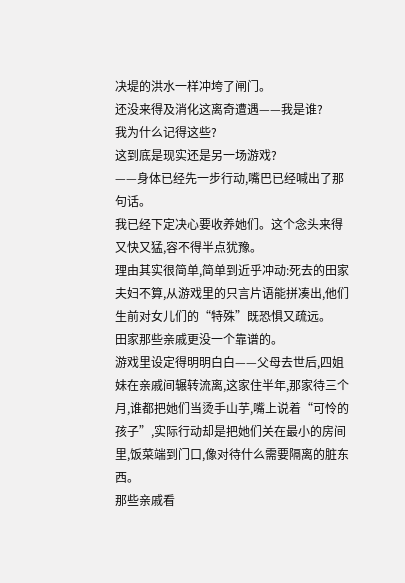决堤的洪水一样冲垮了闸门。
还没来得及消化这离奇遭遇——我是谁?
我为什么记得这些?
这到底是现实还是另一场游戏?
——身体已经先一步行动,嘴巴已经喊出了那句话。
我已经下定决心要收养她们。这个念头来得又快又猛,容不得半点犹豫。
理由其实很简单,简单到近乎冲动:死去的田家夫妇不算,从游戏里的只言片语能拼凑出,他们生前对女儿们的“特殊”既恐惧又疏远。
田家那些亲戚更没一个靠谱的。
游戏里设定得明明白白——父母去世后,四姐妹在亲戚间辗转流离,这家住半年,那家待三个月,谁都把她们当烫手山芋,嘴上说着“可怜的孩子”,实际行动却是把她们关在最小的房间里,饭菜端到门口,像对待什么需要隔离的脏东西。
那些亲戚看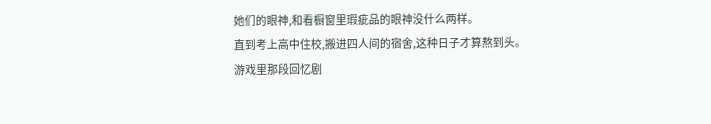她们的眼神,和看橱窗里瑕疵品的眼神没什么两样。
直到考上高中住校,搬进四人间的宿舍,这种日子才算熬到头。
游戏里那段回忆剧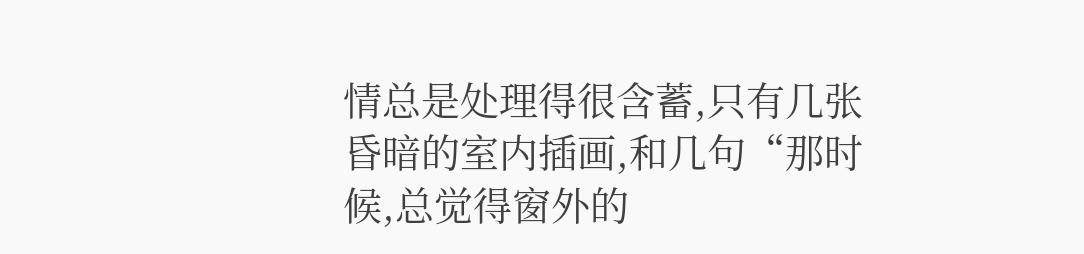情总是处理得很含蓄,只有几张昏暗的室内插画,和几句“那时候,总觉得窗外的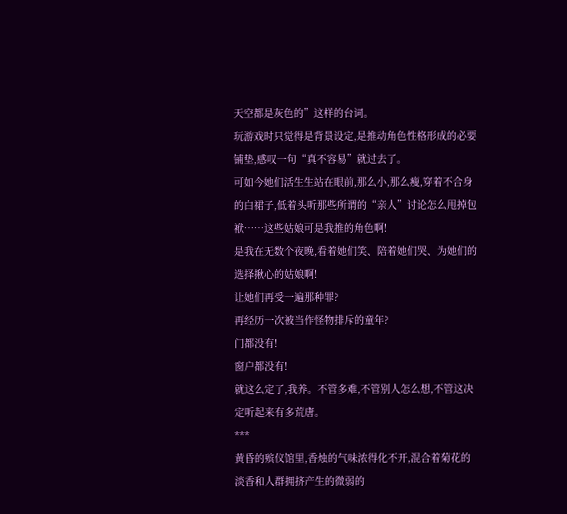天空都是灰色的”这样的台词。
玩游戏时只觉得是背景设定,是推动角色性格形成的必要铺垫,感叹一句“真不容易”就过去了。
可如今她们活生生站在眼前,那么小,那么瘦,穿着不合身的白裙子,低着头听那些所谓的“亲人”讨论怎么甩掉包袱……这些姑娘可是我推的角色啊!
是我在无数个夜晚,看着她们笑、陪着她们哭、为她们的选择揪心的姑娘啊!
让她们再受一遍那种罪?
再经历一次被当作怪物排斥的童年?
门都没有!
窗户都没有!
就这么定了,我养。不管多难,不管别人怎么想,不管这决定听起来有多荒唐。
***
黄昏的殡仪馆里,香烛的气味浓得化不开,混合着菊花的淡香和人群拥挤产生的微弱的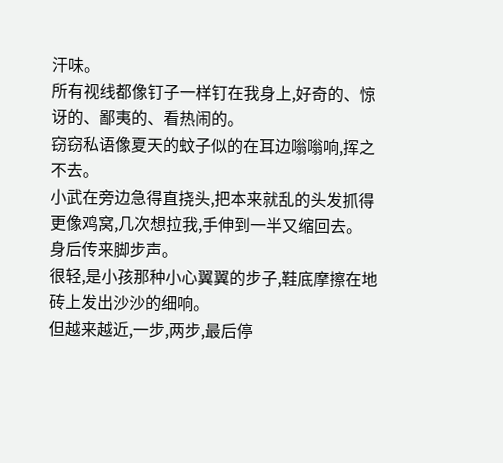汗味。
所有视线都像钉子一样钉在我身上,好奇的、惊讶的、鄙夷的、看热闹的。
窃窃私语像夏天的蚊子似的在耳边嗡嗡响,挥之不去。
小武在旁边急得直挠头,把本来就乱的头发抓得更像鸡窝,几次想拉我,手伸到一半又缩回去。
身后传来脚步声。
很轻,是小孩那种小心翼翼的步子,鞋底摩擦在地砖上发出沙沙的细响。
但越来越近,一步,两步,最后停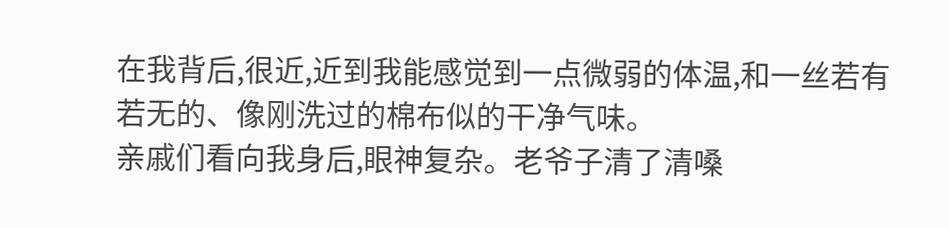在我背后,很近,近到我能感觉到一点微弱的体温,和一丝若有若无的、像刚洗过的棉布似的干净气味。
亲戚们看向我身后,眼神复杂。老爷子清了清嗓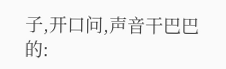子,开口问,声音干巴巴的: